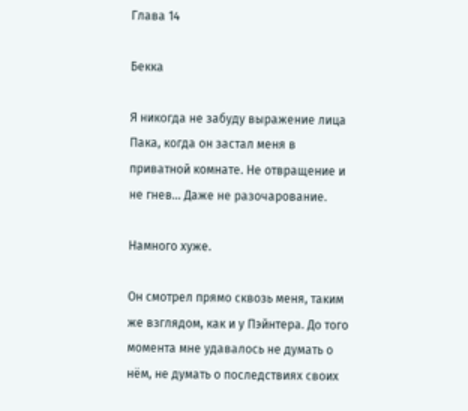Глава 14

Бекка

Я никогда не забуду выражение лица Пака, когда он застал меня в приватной комнате. Не отвращение и не гнев… Даже не разочарование.

Намного хуже.

Он смотрел прямо сквозь меня, таким же взглядом, как и у Пэйнтера. До того момента мне удавалось не думать о нём, не думать о последствиях своих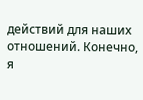действий для наших отношений. Конечно, я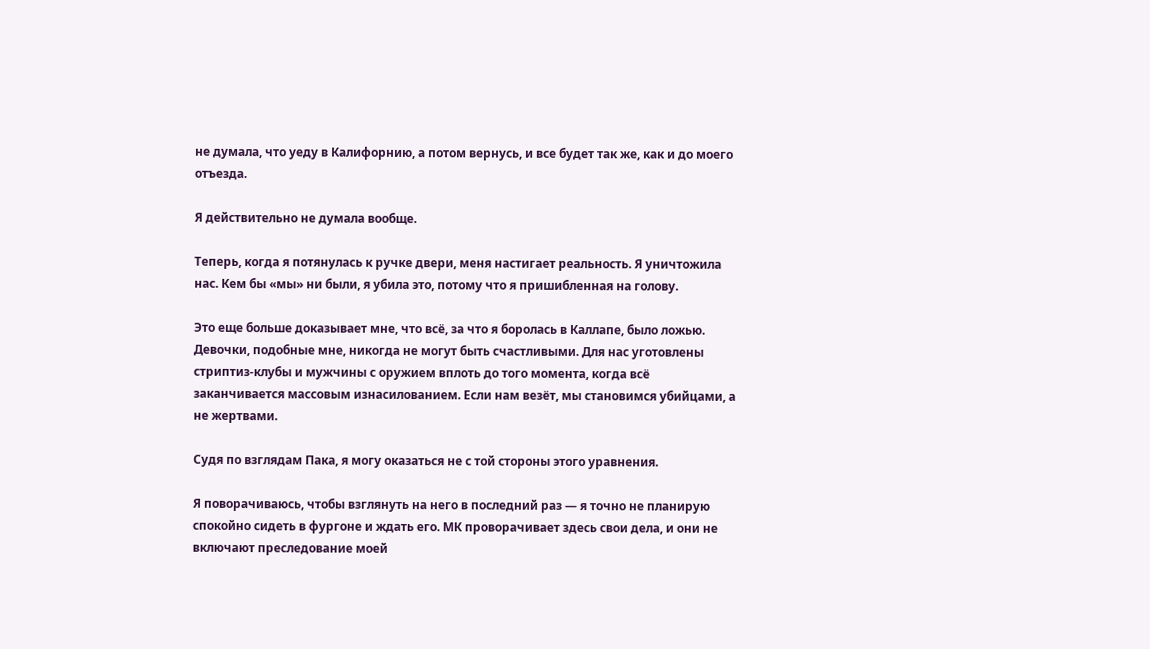не думала, что уеду в Калифорнию, а потом вернусь, и все будет так же, как и до моего отъезда.

Я действительно не думала вообще.

Теперь, когда я потянулась к ручке двери, меня настигает реальность. Я уничтожила нас. Кем бы «мы» ни были, я убила это, потому что я пришибленная на голову.

Это еще больше доказывает мне, что всё, за что я боролась в Каллапе, было ложью. Девочки, подобные мне, никогда не могут быть счастливыми. Для нас уготовлены стриптиз-клубы и мужчины с оружием вплоть до того момента, когда всё заканчивается массовым изнасилованием. Если нам везёт, мы становимся убийцами, а не жертвами.

Судя по взглядам Пака, я могу оказаться не с той стороны этого уравнения.

Я поворачиваюсь, чтобы взглянуть на него в последний раз — я точно не планирую спокойно сидеть в фургоне и ждать его. МК проворачивает здесь свои дела, и они не включают преследование моей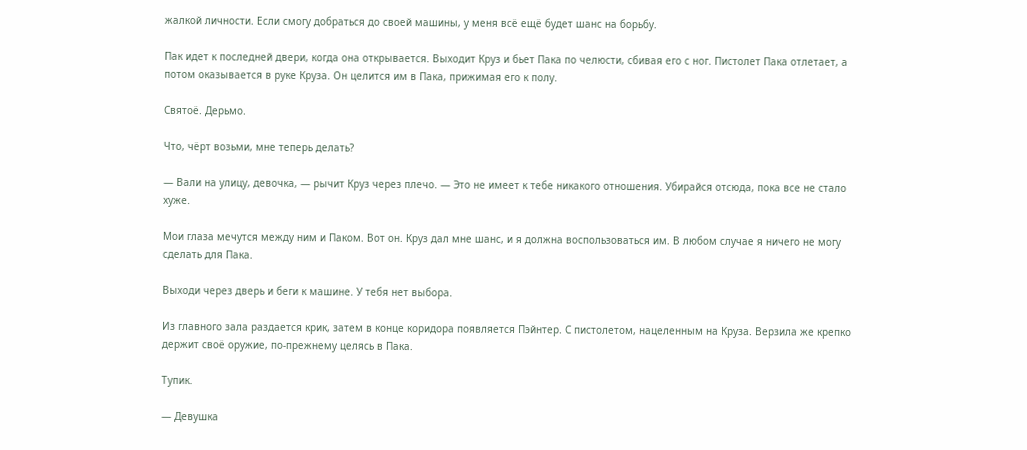жалкой личности. Если смогу добраться до своей машины, у меня всё ещё будет шанс на борьбу.

Пак идет к последней двери, когда она открывается. Выходит Круз и бьет Пака по челюсти, сбивая его с ног. Пистолет Пака отлетает, а потом оказывается в руке Круза. Он целится им в Пака, прижимая его к полу.

Святоё. Дерьмо.

Что, чёрт возьми, мне теперь делать?

— Вали на улицу, девочка, — рычит Круз через плечо. — Это не имеет к тебе никакого отношения. Убирайся отсюда, пока все не стало хуже.

Мои глаза мечутся между ним и Паком. Вот он. Круз дал мне шанс, и я должна воспользоваться им. В любом случае я ничего не могу сделать для Пака.

Выходи через дверь и беги к машине. У тебя нет выбора.

Из главного зала раздается крик, затем в конце коридора появляется Пэйнтер. С пистолетом, нацеленным на Круза. Верзила же крепко держит своё оружие, по-прежнему целясь в Пака.

Тупик.

— Девушка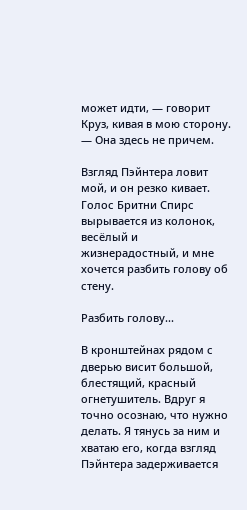может идти, — говорит Круз, кивая в мою сторону. — Она здесь не причем.

Взгляд Пэйнтера ловит мой, и он резко кивает. Голос Бритни Спирс вырывается из колонок, весёлый и жизнерадостный, и мне хочется разбить голову об стену.

Разбить голову...

В кронштейнах рядом с дверью висит большой, блестящий, красный огнетушитель. Вдруг я точно осознаю, что нужно делать. Я тянусь за ним и хватаю его, когда взгляд Пэйнтера задерживается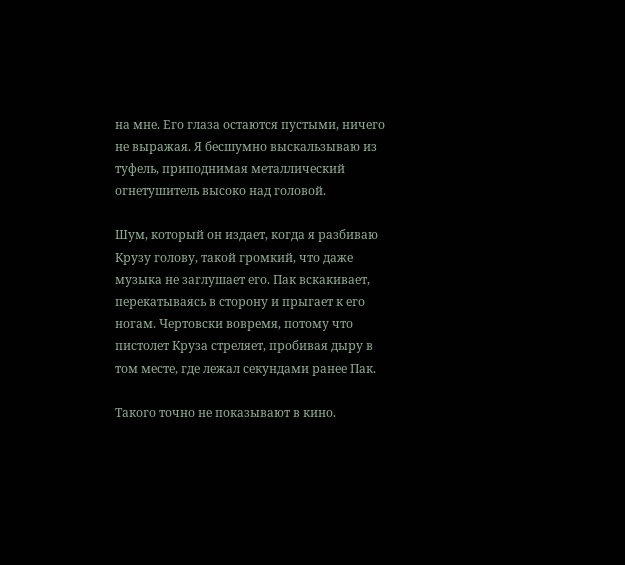на мне. Его глаза остаются пустыми, ничего не выражая. Я бесшумно выскальзываю из туфель, приподнимая металлический огнетушитель высоко над головой.

Шум, который он издает, когда я разбиваю Крузу голову, такой громкий, что даже музыка не заглушает его. Пак вскакивает, перекатываясь в сторону и прыгает к его ногам. Чертовски вовремя, потому что пистолет Круза стреляет, пробивая дыру в том месте, где лежал секундами ранее Пак.

Такого точно не показывают в кино.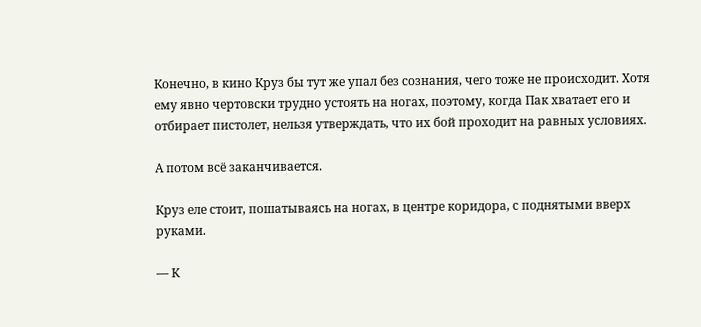Конечно, в кино Круз бы тут же упал без сознания, чего тоже не происходит. Хотя ему явно чертовски трудно устоять на ногах, поэтому, когда Пак хватает его и отбирает пистолет, нельзя утверждать, что их бой проходит на равных условиях.

А потом всё заканчивается.

Круз еле стоит, пошатываясь на ногах, в центре коридора, с поднятыми вверх руками.

— К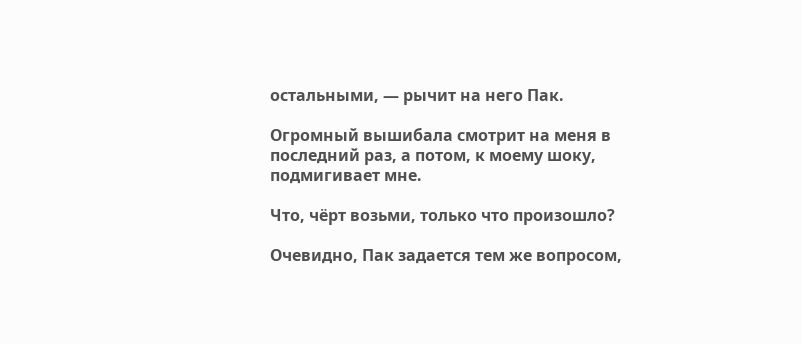остальными, — рычит на него Пак.

Огромный вышибала смотрит на меня в последний раз, а потом, к моему шоку, подмигивает мне.

Что, чёрт возьми, только что произошло?

Очевидно, Пак задается тем же вопросом,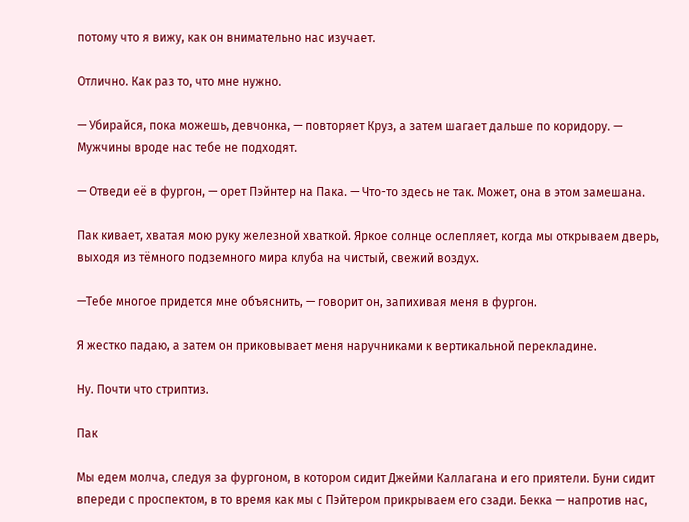потому что я вижу, как он внимательно нас изучает.

Отлично. Как раз то, что мне нужно.

— Убирайся, пока можешь, девчонка, — повторяет Круз, а затем шагает дальше по коридору. — Мужчины вроде нас тебе не подходят.

— Отведи её в фургон, — орет Пэйнтер на Пака. — Что-то здесь не так. Может, она в этом замешана.

Пак кивает, хватая мою руку железной хваткой. Яркое солнце ослепляет, когда мы открываем дверь, выходя из тёмного подземного мира клуба на чистый, свежий воздух.

—Тебе многое придется мне объяснить, — говорит он, запихивая меня в фургон.

Я жестко падаю, а затем он приковывает меня наручниками к вертикальной перекладине.

Ну. Почти что стриптиз.

Пак

Мы едем молча, следуя за фургоном, в котором сидит Джейми Каллагана и его приятели. Буни сидит впереди с проспектом, в то время как мы с Пэйтером прикрываем его сзади. Бекка — напротив нас,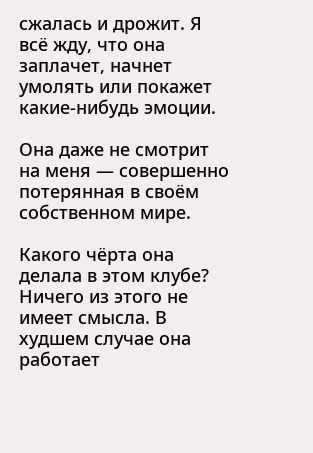сжалась и дрожит. Я всё жду, что она заплачет, начнет умолять или покажет какие-нибудь эмоции.

Она даже не смотрит на меня — совершенно потерянная в своём собственном мире.

Какого чёрта она делала в этом клубе? Ничего из этого не имеет смысла. В худшем случае она работает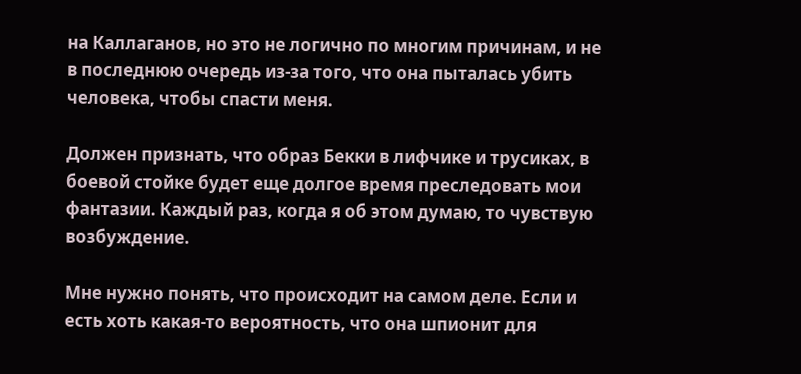на Каллаганов, но это не логично по многим причинам, и не в последнюю очередь из-за того, что она пыталась убить человека, чтобы спасти меня.

Должен признать, что образ Бекки в лифчике и трусиках, в боевой стойке будет еще долгое время преследовать мои фантазии. Каждый раз, когда я об этом думаю, то чувствую возбуждение.

Мне нужно понять, что происходит на самом деле. Если и есть хоть какая-то вероятность, что она шпионит для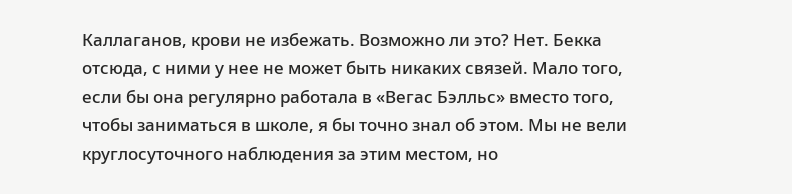Каллаганов, крови не избежать. Возможно ли это? Нет. Бекка отсюда, с ними у нее не может быть никаких связей. Мало того, если бы она регулярно работала в «Вегас Бэлльс» вместо того, чтобы заниматься в школе, я бы точно знал об этом. Мы не вели круглосуточного наблюдения за этим местом, но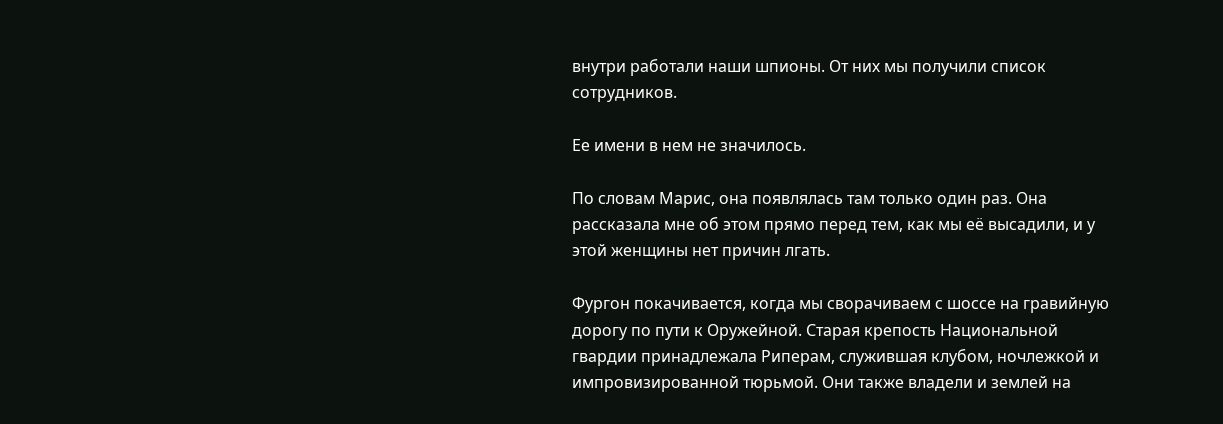внутри работали наши шпионы. От них мы получили список сотрудников.

Ее имени в нем не значилось.

По словам Марис, она появлялась там только один раз. Она рассказала мне об этом прямо перед тем, как мы её высадили, и у этой женщины нет причин лгать.

Фургон покачивается, когда мы сворачиваем с шоссе на гравийную дорогу по пути к Оружейной. Старая крепость Национальной гвардии принадлежала Риперам, служившая клубом, ночлежкой и импровизированной тюрьмой. Они также владели и землей на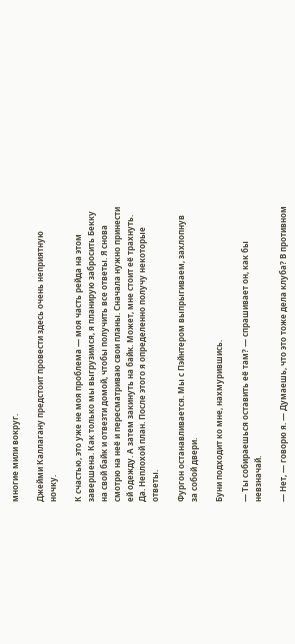многие мили вокруг.

Джейми Каллагану предстоит провести здесь очень неприятную ночку.

К счастью, это уже не моя проблема — моя часть рейда на этом завершена. Как только мы выгрузимся, я планирую забросить Бекку на свой байк и отвезти домой, чтобы получить все ответы. Я снова смотрю на неё и пересматриваю свои планы. Сначала нужно принести ей одежду. А затем закинуть на байк. Может, мне стоит её трахнуть. Да. Неплохой план. После этого я определенно получу некоторые ответы.

Фургон останавливается. Мы с Пэйнтером выпрыгиваем, захлопнув за собой двери.

Буни подходит ко мне, нахмурившись.

— Ты собираешься оставить её там? — спрашивает он, как бы невзначай.

— Нет, — говорю я. — Думаешь, что это тоже дела клуба? В противном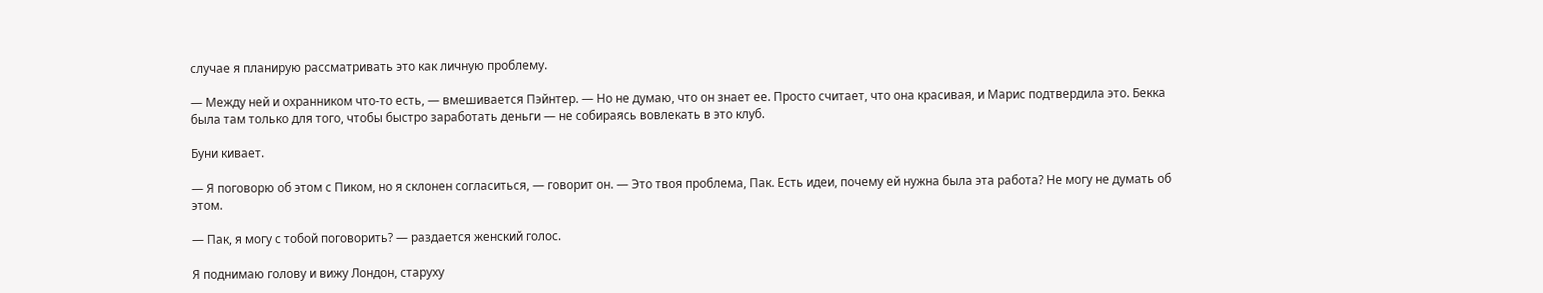случае я планирую рассматривать это как личную проблему.

— Между ней и охранником что-то есть, — вмешивается Пэйнтер. — Но не думаю, что он знает ее. Просто считает, что она красивая, и Марис подтвердила это. Бекка была там только для того, чтобы быстро заработать деньги — не собираясь вовлекать в это клуб.

Буни кивает.

— Я поговорю об этом с Пиком, но я склонен согласиться, — говорит он. — Это твоя проблема, Пак. Есть идеи, почему ей нужна была эта работа? Не могу не думать об этом.

— Пак, я могу с тобой поговорить? — раздается женский голос.

Я поднимаю голову и вижу Лондон, старуху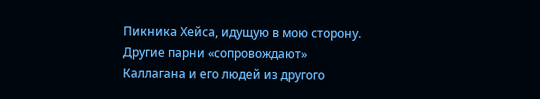Пикника Хейса, идущую в мою сторону. Другие парни «сопровождают» Каллагана и его людей из другого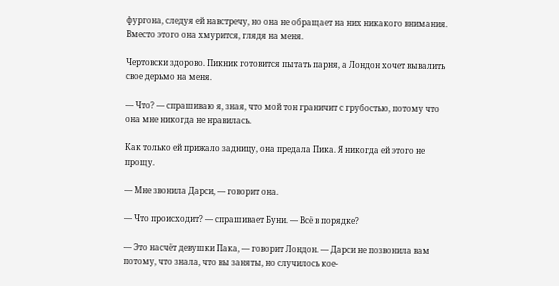фургона, следуя ей навстречу, но она не обращает на них никакого внимания. Вместо этого она хмурится, глядя на меня.

Чертовски здорово. Пикник готовится пытать парня, а Лондон хочет вывалить свое дерьмо на меня.

— Что? — спрашиваю я, зная, что мой тон граничит с грубостью, потому что она мне никогда не нравилась.

Как только ей прижало задницу, она предала Пика. Я никогда ей этого не прощу.

— Мне звонила Дарси, — говорит она.

— Что происходит? — спрашивает Буни. — Всё в порядке?

— Это насчёт девушки Пака, — говорит Лондон. — Дарси не позвонила вам потому, что знала, что вы заняты, но случилось кое-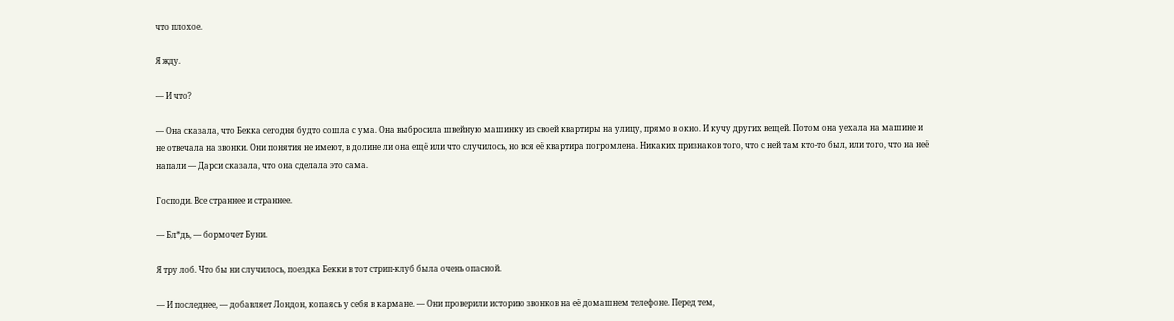что плохое.

Я жду.

— И что?

— Она сказала, что Бекка сегодня будто сошла с ума. Она выбросила швейную машинку из своей квартиры на улицу, прямо в окно. И кучу других вещей. Потом она уехала на машине и не отвечала на звонки. Они понятия не имеют, в долине ли она ещё или что случилось, но вся её квартира погромлена. Никаких признаков того, что с ней там кто-то был, или того, что на неё напали — Дарси сказала, что она сделала это сама.

Господи. Все страннее и страннее.

— Бл*дь, — бормочет Буни.

Я тру лоб. Что бы ни случилось, поездка Бекки в тот стрип-клуб была очень опасной.

— И последнее, — добавляет Лондон, копаясь у себя в кармане. — Они проверили историю звонков на её домашнем телефоне. Перед тем,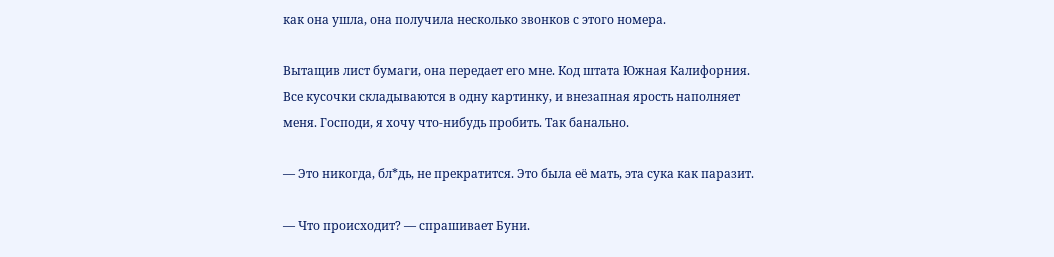как она ушла, она получила несколько звонков с этого номера.

Вытащив лист бумаги, она передает его мне. Код штата Южная Калифорния. Все кусочки складываются в одну картинку, и внезапная ярость наполняет меня. Господи, я хочу что-нибудь пробить. Так банально.

— Это никогда, бл*дь, не прекратится. Это была её мать, эта сука как паразит.

— Что происходит? — спрашивает Буни.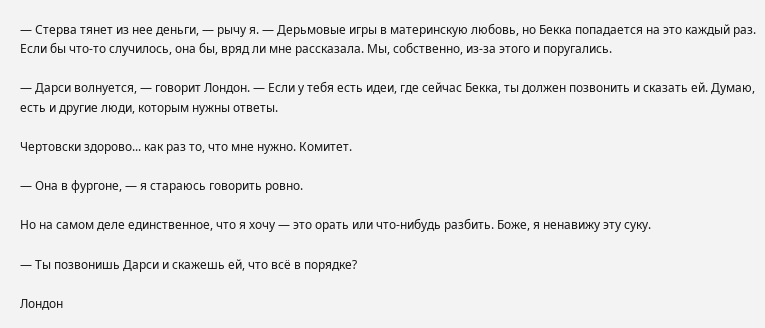— Стерва тянет из нее деньги, — рычу я. — Дерьмовые игры в материнскую любовь, но Бекка попадается на это каждый раз. Если бы что-то случилось, она бы, вряд ли мне рассказала. Мы, собственно, из-за этого и поругались.

— Дарси волнуется, — говорит Лондон. — Если у тебя есть идеи, где сейчас Бекка, ты должен позвонить и сказать ей. Думаю, есть и другие люди, которым нужны ответы.

Чертовски здорово... как раз то, что мне нужно. Комитет.

— Она в фургоне, — я стараюсь говорить ровно.

Но на самом деле единственное, что я хочу — это орать или что-нибудь разбить. Боже, я ненавижу эту суку.

— Ты позвонишь Дарси и скажешь ей, что всё в порядке?

Лондон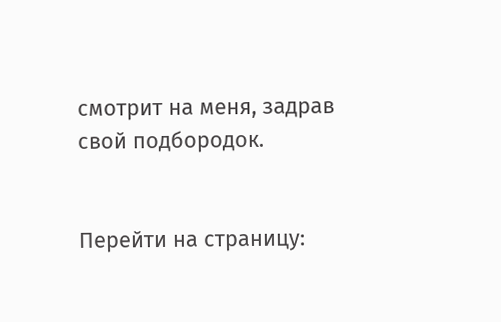смотрит на меня, задрав свой подбородок.


Перейти на страницу: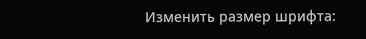Изменить размер шрифта: